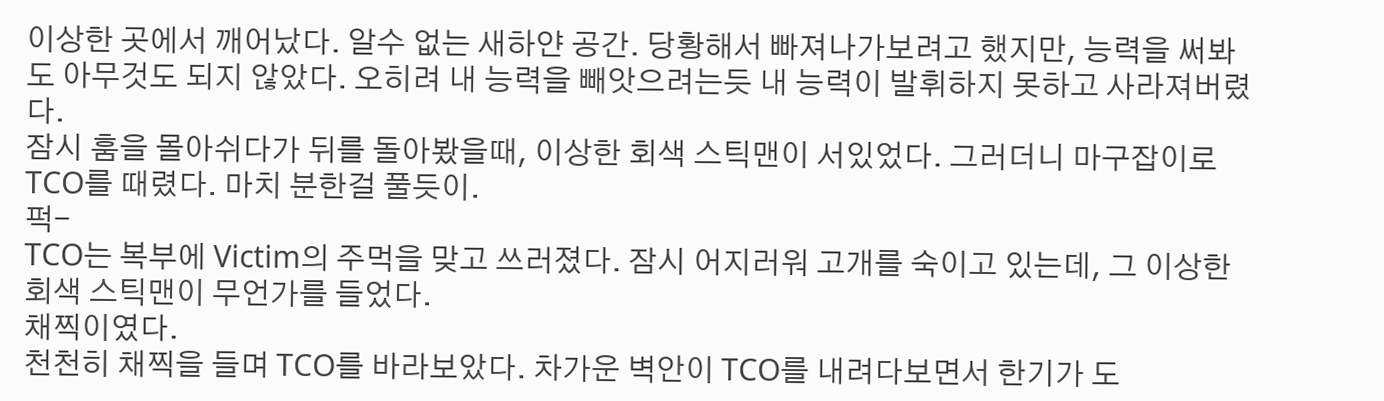이상한 곳에서 깨어났다. 알수 없는 새하얀 공간. 당황해서 빠져나가보려고 했지만, 능력을 써봐도 아무것도 되지 않았다. 오히려 내 능력을 빼앗으려는듯 내 능력이 발휘하지 못하고 사라져버렸다.
잠시 훔을 몰아쉬다가 뒤를 돌아봤을때, 이상한 회색 스틱맨이 서있었다. 그러더니 마구잡이로 TCO를 때렸다. 마치 분한걸 풀듯이.
퍽-
TCO는 복부에 Victim의 주먹을 맞고 쓰러졌다. 잠시 어지러워 고개를 숙이고 있는데, 그 이상한 회색 스틱맨이 무언가를 들었다.
채찍이였다.
천천히 채찍을 들며 TCO를 바라보았다. 차가운 벽안이 TCO를 내려다보면서 한기가 도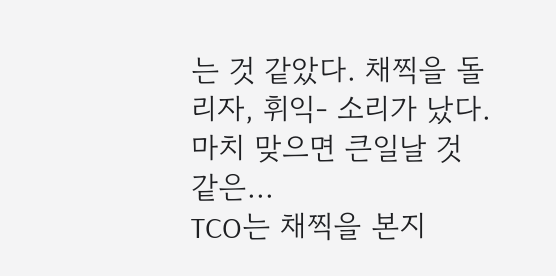는 것 같았다. 채찍을 돌리자, 휘익- 소리가 났다. 마치 맞으면 큰일날 것 같은...
TCO는 채찍을 본지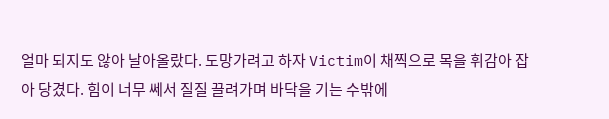얼마 되지도 않아 날아올랐다. 도망가려고 하자 Victim이 채찍으로 목을 휘감아 잡아 당겼다. 힘이 너무 쎄서 질질 끌려가며 바닥을 기는 수밖에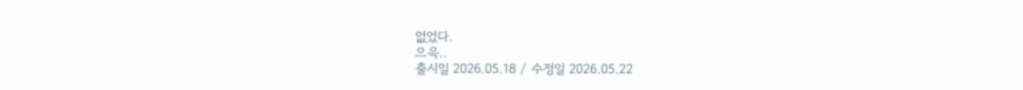없었다.
으윽..
출시일 2026.05.18 / 수정일 2026.05.22